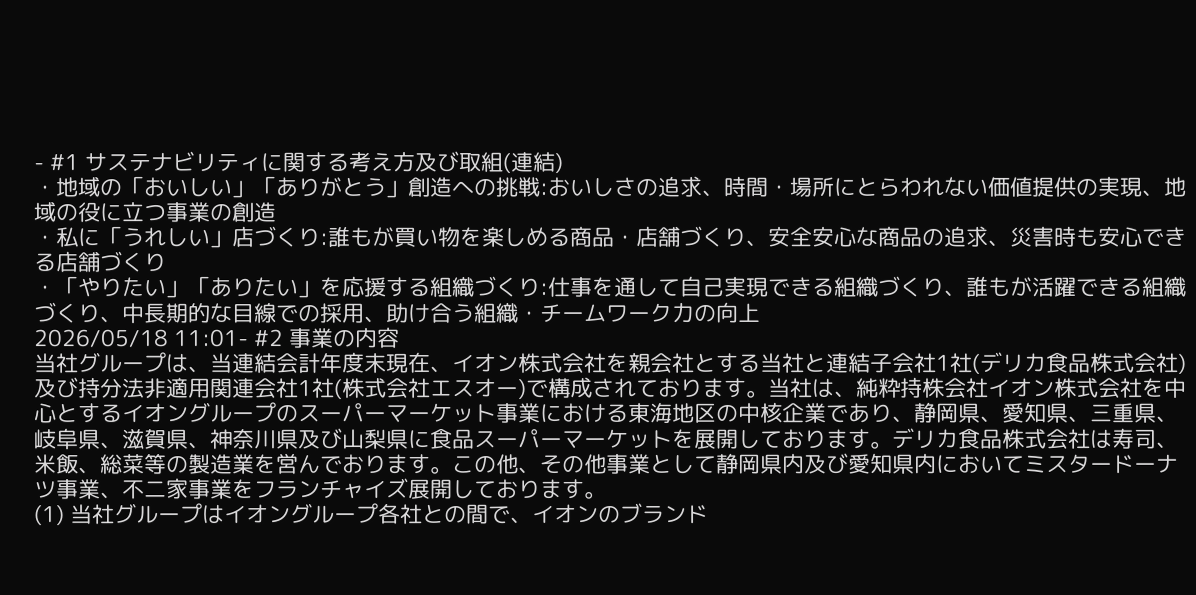- #1 サステナビリティに関する考え方及び取組(連結)
・地域の「おいしい」「ありがとう」創造への挑戦:おいしさの追求、時間・場所にとらわれない価値提供の実現、地域の役に立つ事業の創造
・私に「うれしい」店づくり:誰もが買い物を楽しめる商品・店舗づくり、安全安心な商品の追求、災害時も安心できる店舗づくり
・「やりたい」「ありたい」を応援する組織づくり:仕事を通して自己実現できる組織づくり、誰もが活躍できる組織づくり、中長期的な目線での採用、助け合う組織・チームワーク力の向上
2026/05/18 11:01- #2 事業の内容
当社グループは、当連結会計年度末現在、イオン株式会社を親会社とする当社と連結子会社1社(デリカ食品株式会社)及び持分法非適用関連会社1社(株式会社エスオー)で構成されております。当社は、純粋持株会社イオン株式会社を中心とするイオングループのスーパーマーケット事業における東海地区の中核企業であり、静岡県、愛知県、三重県、岐阜県、滋賀県、神奈川県及び山梨県に食品スーパーマーケットを展開しております。デリカ食品株式会社は寿司、米飯、総菜等の製造業を営んでおります。この他、その他事業として静岡県内及び愛知県内においてミスタードーナツ事業、不二家事業をフランチャイズ展開しております。
(1) 当社グループはイオングループ各社との間で、イオンのブランド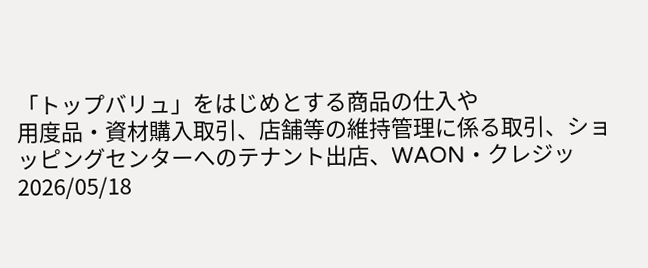「トップバリュ」をはじめとする商品の仕入や
用度品・資材購入取引、店舗等の維持管理に係る取引、ショッピングセンターへのテナント出店、WAON・クレジッ
2026/05/18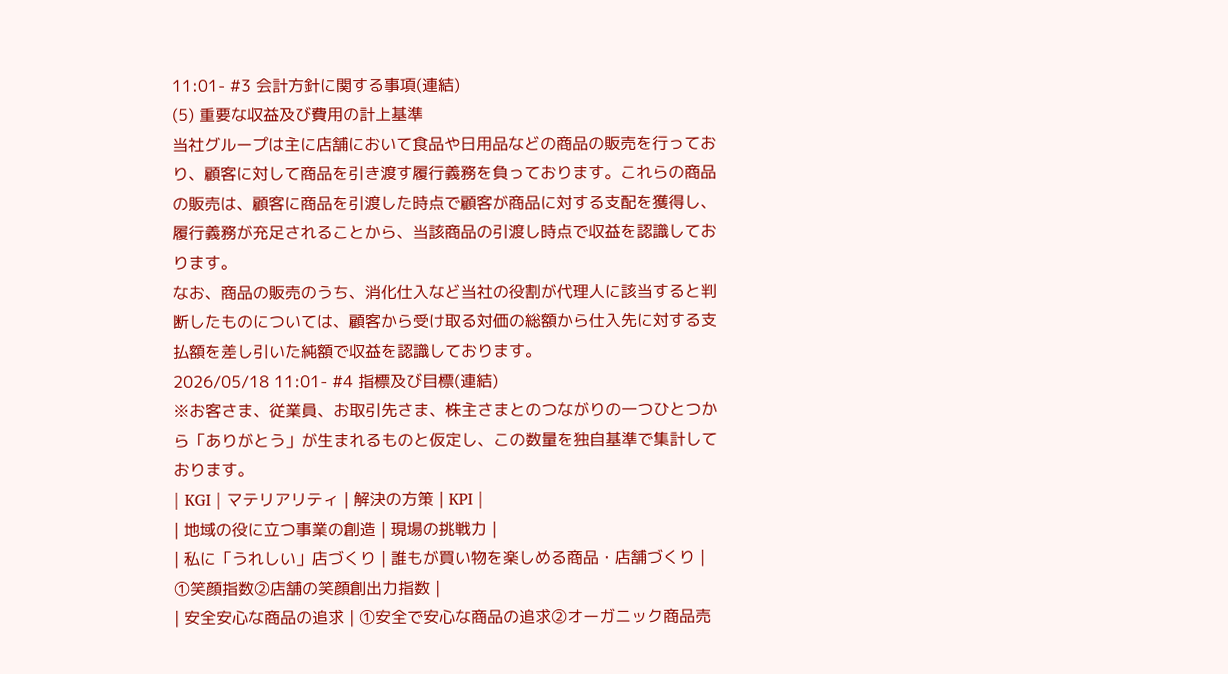11:01- #3 会計方針に関する事項(連結)
(5) 重要な収益及び費用の計上基準
当社グループは主に店舗において食品や日用品などの商品の販売を行っており、顧客に対して商品を引き渡す履行義務を負っております。これらの商品の販売は、顧客に商品を引渡した時点で顧客が商品に対する支配を獲得し、履行義務が充足されることから、当該商品の引渡し時点で収益を認識しております。
なお、商品の販売のうち、消化仕入など当社の役割が代理人に該当すると判断したものについては、顧客から受け取る対価の総額から仕入先に対する支払額を差し引いた純額で収益を認識しております。
2026/05/18 11:01- #4 指標及び目標(連結)
※お客さま、従業員、お取引先さま、株主さまとのつながりの一つひとつから「ありがとう」が生まれるものと仮定し、この数量を独自基準で集計しております。
| KGI | マテリアリティ | 解決の方策 | KPI |
| 地域の役に立つ事業の創造 | 現場の挑戦力 |
| 私に「うれしい」店づくり | 誰もが買い物を楽しめる商品・店舗づくり | ①笑顔指数②店舗の笑顔創出力指数 |
| 安全安心な商品の追求 | ①安全で安心な商品の追求②オーガニック商品売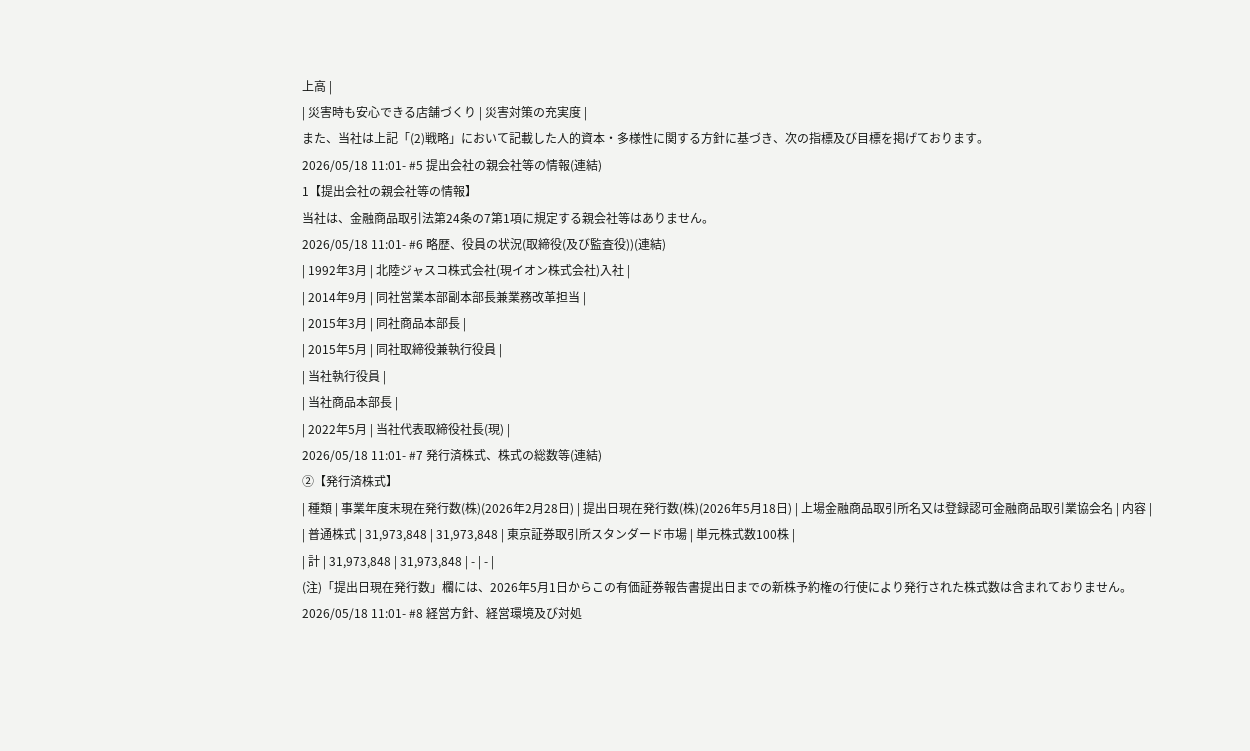上高 |
| 災害時も安心できる店舗づくり | 災害対策の充実度 |
また、当社は上記「(2)戦略」において記載した人的資本・多様性に関する方針に基づき、次の指標及び目標を掲げております。
2026/05/18 11:01- #5 提出会社の親会社等の情報(連結)
1【提出会社の親会社等の情報】
当社は、金融商品取引法第24条の7第1項に規定する親会社等はありません。
2026/05/18 11:01- #6 略歴、役員の状況(取締役(及び監査役))(連結)
| 1992年3月 | 北陸ジャスコ株式会社(現イオン株式会社)入社 |
| 2014年9月 | 同社営業本部副本部長兼業務改革担当 |
| 2015年3月 | 同社商品本部長 |
| 2015年5月 | 同社取締役兼執行役員 |
| 当社執行役員 |
| 当社商品本部長 |
| 2022年5月 | 当社代表取締役社長(現) |
2026/05/18 11:01- #7 発行済株式、株式の総数等(連結)
②【発行済株式】
| 種類 | 事業年度末現在発行数(株)(2026年2月28日) | 提出日現在発行数(株)(2026年5月18日) | 上場金融商品取引所名又は登録認可金融商品取引業協会名 | 内容 |
| 普通株式 | 31,973,848 | 31,973,848 | 東京証券取引所スタンダード市場 | 単元株式数100株 |
| 計 | 31,973,848 | 31,973,848 | - | - |
(注)「提出日現在発行数」欄には、2026年5月1日からこの有価証券報告書提出日までの新株予約権の行使により発行された株式数は含まれておりません。
2026/05/18 11:01- #8 経営方針、経営環境及び対処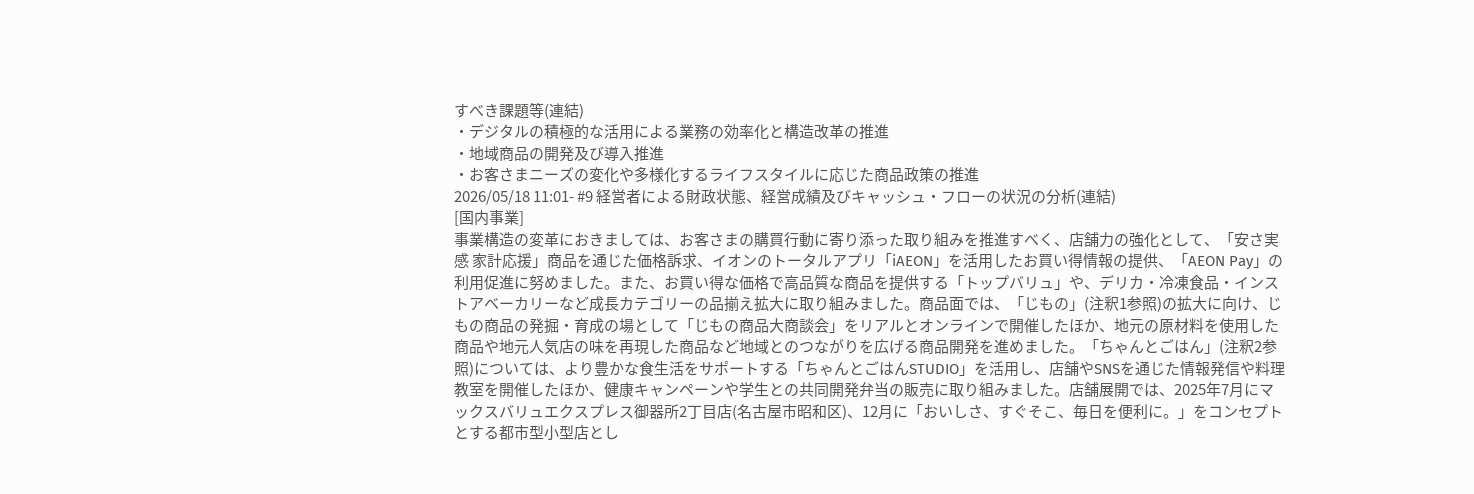すべき課題等(連結)
・デジタルの積極的な活用による業務の効率化と構造改革の推進
・地域商品の開発及び導入推進
・お客さまニーズの変化や多様化するライフスタイルに応じた商品政策の推進
2026/05/18 11:01- #9 経営者による財政状態、経営成績及びキャッシュ・フローの状況の分析(連結)
[国内事業]
事業構造の変革におきましては、お客さまの購買行動に寄り添った取り組みを推進すべく、店舗力の強化として、「安さ実感 家計応援」商品を通じた価格訴求、イオンのトータルアプリ「iAEON」を活用したお買い得情報の提供、「AEON Pay」の利用促進に努めました。また、お買い得な価格で高品質な商品を提供する「トップバリュ」や、デリカ・冷凍食品・インストアベーカリーなど成長カテゴリーの品揃え拡大に取り組みました。商品面では、「じもの」(注釈1参照)の拡大に向け、じもの商品の発掘・育成の場として「じもの商品大商談会」をリアルとオンラインで開催したほか、地元の原材料を使用した商品や地元人気店の味を再現した商品など地域とのつながりを広げる商品開発を進めました。「ちゃんとごはん」(注釈2参照)については、より豊かな食生活をサポートする「ちゃんとごはんSTUDIO」を活用し、店舗やSNSを通じた情報発信や料理教室を開催したほか、健康キャンペーンや学生との共同開発弁当の販売に取り組みました。店舗展開では、2025年7月にマックスバリュエクスプレス御器所2丁目店(名古屋市昭和区)、12月に「おいしさ、すぐそこ、毎日を便利に。」をコンセプトとする都市型小型店とし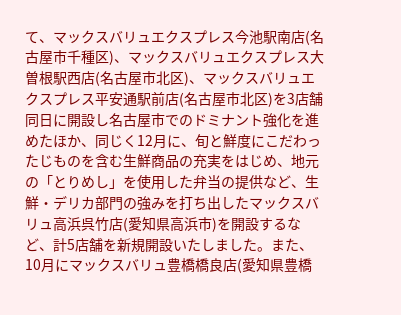て、マックスバリュエクスプレス今池駅南店(名古屋市千種区)、マックスバリュエクスプレス大曽根駅西店(名古屋市北区)、マックスバリュエクスプレス平安通駅前店(名古屋市北区)を3店舗同日に開設し名古屋市でのドミナント強化を進めたほか、同じく12月に、旬と鮮度にこだわったじものを含む生鮮商品の充実をはじめ、地元の「とりめし」を使用した弁当の提供など、生鮮・デリカ部門の強みを打ち出したマックスバリュ高浜呉竹店(愛知県高浜市)を開設するなど、計5店舗を新規開設いたしました。また、10月にマックスバリュ豊橋橋良店(愛知県豊橋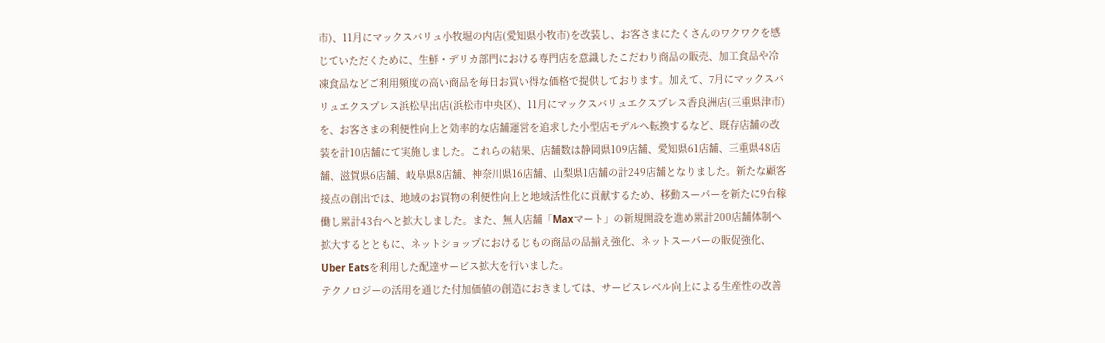市)、11月にマックスバリュ小牧堀の内店(愛知県小牧市)を改装し、お客さまにたくさんのワクワクを感じていただくために、生鮮・デリカ部門における専門店を意識したこだわり商品の販売、加工食品や冷凍食品などご利用頻度の高い商品を毎日お買い得な価格で提供しております。加えて、7月にマックスバリュエクスプレス浜松早出店(浜松市中央区)、11月にマックスバリュエクスプレス香良洲店(三重県津市)を、お客さまの利便性向上と効率的な店舗運営を追求した小型店モデルへ転換するなど、既存店舗の改装を計10店舗にて実施しました。これらの結果、店舗数は静岡県109店舗、愛知県61店舗、三重県48店舗、滋賀県6店舗、岐阜県8店舗、神奈川県16店舗、山梨県1店舗の計249店舗となりました。新たな顧客接点の創出では、地域のお買物の利便性向上と地域活性化に貢献するため、移動スーパーを新たに9台稼働し累計43台へと拡大しました。また、無人店舗「Maxマート」の新規開設を進め累計200店舗体制へ拡大するとともに、ネットショップにおけるじもの商品の品揃え強化、ネットスーパーの販促強化、Uber Eatsを利用した配達サービス拡大を行いました。
テクノロジーの活用を通じた付加価値の創造におきましては、サービスレベル向上による生産性の改善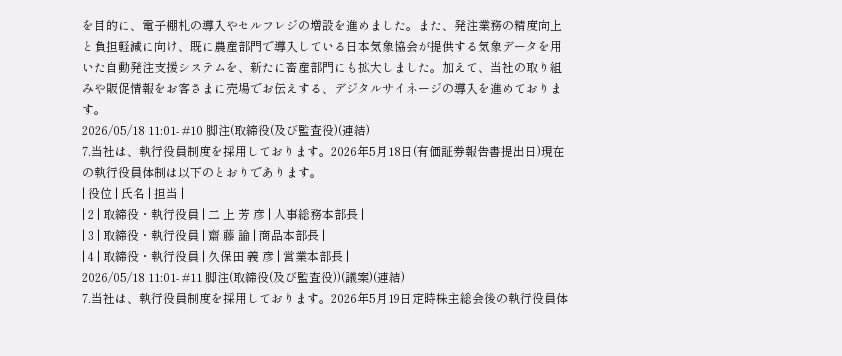を目的に、電子棚札の導入やセルフレジの増設を進めました。また、発注業務の精度向上と負担軽減に向け、既に農産部門で導入している日本気象協会が提供する気象データを用いた自動発注支援システムを、新たに畜産部門にも拡大しました。加えて、当社の取り組みや販促情報をお客さまに売場でお伝えする、デジタルサイネージの導入を進めております。
2026/05/18 11:01- #10 脚注(取締役(及び監査役)(連結)
7.当社は、執行役員制度を採用しております。2026年5月18日(有価証券報告書提出日)現在の執行役員体制は以下のとおりであります。
| 役位 | 氏名 | 担当 |
| 2 | 取締役・執行役員 | 二 上 芳 彦 | 人事総務本部長 |
| 3 | 取締役・執行役員 | 齋 藤 論 | 商品本部長 |
| 4 | 取締役・執行役員 | 久保田 義 彦 | 営業本部長 |
2026/05/18 11:01- #11 脚注(取締役(及び監査役))(議案)(連結)
7.当社は、執行役員制度を採用しております。2026年5月19日定時株主総会後の執行役員体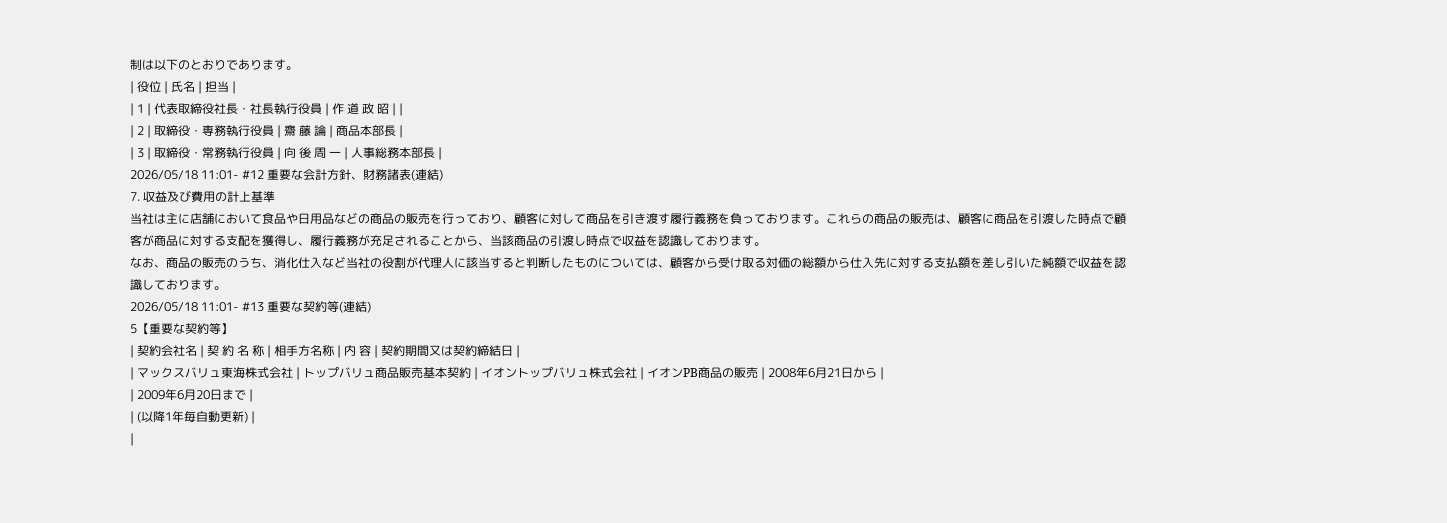制は以下のとおりであります。
| 役位 | 氏名 | 担当 |
| 1 | 代表取締役社長・社長執行役員 | 作 道 政 昭 | |
| 2 | 取締役・専務執行役員 | 齋 藤 論 | 商品本部長 |
| 3 | 取締役・常務執行役員 | 向 後 周 一 | 人事総務本部長 |
2026/05/18 11:01- #12 重要な会計方針、財務諸表(連結)
7. 収益及び費用の計上基準
当社は主に店舗において食品や日用品などの商品の販売を行っており、顧客に対して商品を引き渡す履行義務を負っております。これらの商品の販売は、顧客に商品を引渡した時点で顧客が商品に対する支配を獲得し、履行義務が充足されることから、当該商品の引渡し時点で収益を認識しております。
なお、商品の販売のうち、消化仕入など当社の役割が代理人に該当すると判断したものについては、顧客から受け取る対価の総額から仕入先に対する支払額を差し引いた純額で収益を認識しております。
2026/05/18 11:01- #13 重要な契約等(連結)
5【重要な契約等】
| 契約会社名 | 契 約 名 称 | 相手方名称 | 内 容 | 契約期間又は契約締結日 |
| マックスバリュ東海株式会社 | トップバリュ商品販売基本契約 | イオントップバリュ株式会社 | イオンPB商品の販売 | 2008年6月21日から |
| 2009年6月20日まで |
| (以降1年毎自動更新) |
|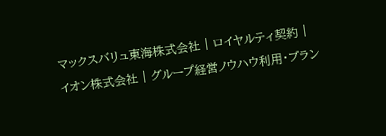マックスバリュ東海株式会社 | ロイヤルティ契約 | イオン株式会社 | グループ経営ノウハウ利用・ブラン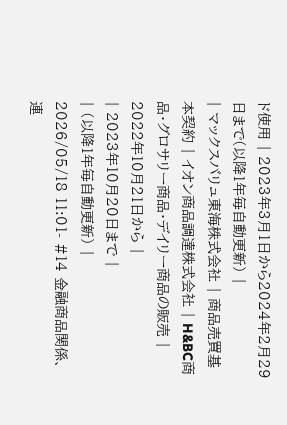ド使用 | 2023年3月1日から2024年2月29日まで(以降1年毎自動更新) |
| マックスバリュ東海株式会社 | 商品売買基本契約 | イオン商品調達株式会社 | H&BC商品・グロサリー商品・デイリー商品の販売 | 2022年10月21日から |
| 2023年10月20日まで |
| (以降1年毎自動更新) |
2026/05/18 11:01- #14 金融商品関係、連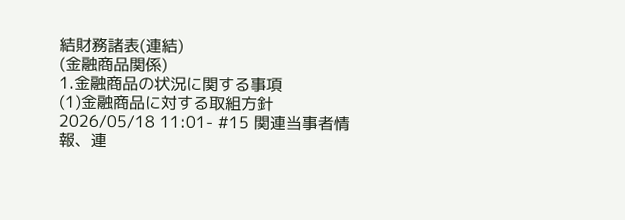結財務諸表(連結)
(金融商品関係)
1.金融商品の状況に関する事項
(1)金融商品に対する取組方針
2026/05/18 11:01- #15 関連当事者情報、連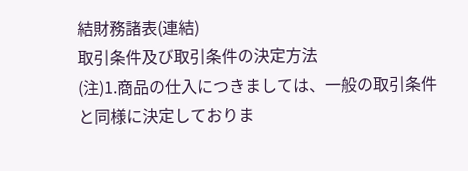結財務諸表(連結)
取引条件及び取引条件の決定方法
(注)1.商品の仕入につきましては、一般の取引条件と同様に決定しておりま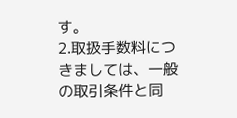す。
2.取扱手数料につきましては、一般の取引条件と同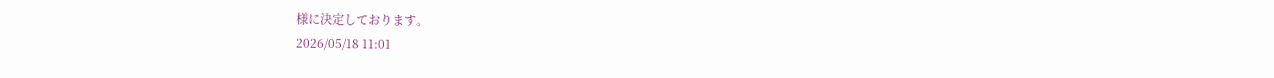様に決定しております。
2026/05/18 11:01